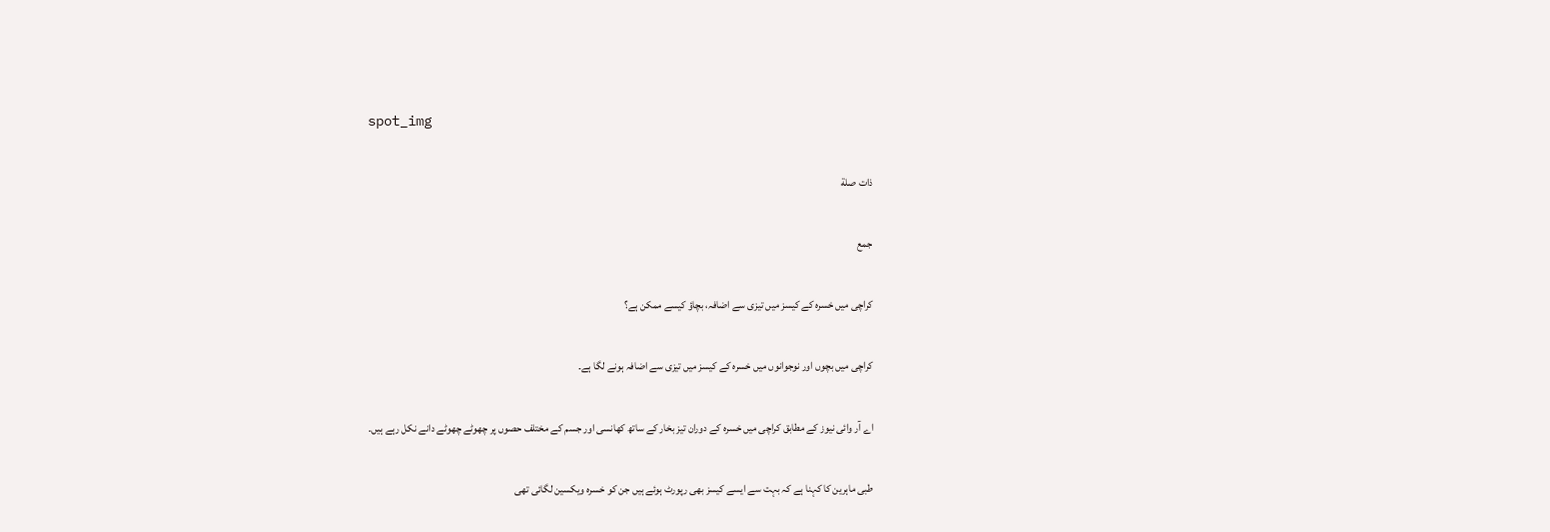spot_img

ذات صلة

جمع

کراچی میں خسرہ کے کیسز میں تیزی سے اضافہ، بچاؤ کیسے ممکن ہے؟

کراچی میں بچوں اور نوجوانوں میں خسرہ کے کیسز میں تیزی سے اضافہ ہونے لگا ہے۔

اے آر وائی نیوز کے مطابق کراچی میں خسرہ کے دوران تیز بخار کے ساتھ کھانسی اور جسم کے مختلف حصوں پر چھوٹے چھوٹے دانے نکل رہے ہیں۔

طبی ماہرین کا کہنا ہے کہ بہت سے ایسے کیسز بھی رپورٹ ہوئے ہیں جن کو خسرہ ویکسین لگائی تھی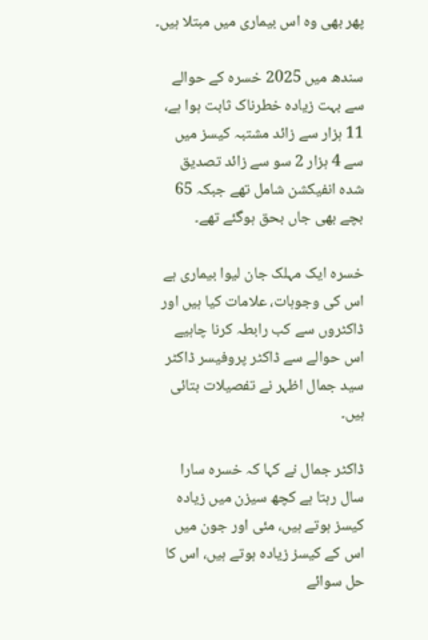پھر بھی وہ اس بیماری میں مبتلا ہیں۔

سندھ میں 2025 خسرہ کے حوالے سے بہت زیادہ خطرناک ثابت ہوا ہے، 11 ہزار سے زائد مشتبہ کیسز میں سے 4 ہزار 2 سو سے زائد تصدیق شدہ انفیکشن شامل تھے جبکہ 65 بچے بھی جاں بحق ہوگئے تھے۔

خسرہ ایک مہلک جان لیوا بیماری ہے اس کی وجوہات، علامات کیا ہیں اور ڈاکٹروں سے کب رابطہ کرنا چاہیے اس حوالے سے ڈاکٹر پروفیسر ڈاکٹر سید جمال اظہر نے تفصیلات بتائی ہیں۔

ڈاکٹر جمال نے کہا کہ خسرہ سارا سال رہتا ہے کچھ سیزن میں زیادہ کیسز ہوتے ہیں، مئی اور جون میں اس کے کیسز زیادہ ہوتے ہیں، اس کا حل سوائے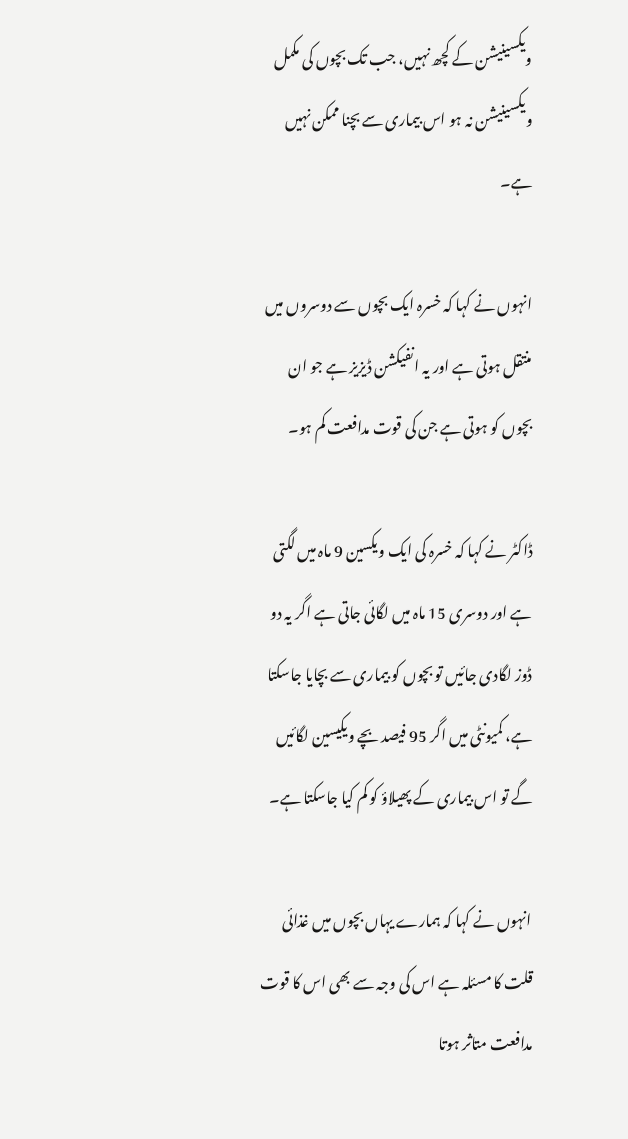ویکسینیشن کے کچھ نہیں، جب تک بچوں کی مکمل ویکسینیشن نہ ہو اس بیماری سے بچنا ممکن نہیں ہے۔

انہوں نے کہا کہ خسرہ ایک بچوں سے دوسروں میں منتقل ہوتی ہے اور یہ انفیکشن ڈیزیز ہے جو ان بچوں کو ہوتی ہے جن کی قوت مدافعت کم ہو۔

ڈاکٹر نے کہا کہ خسرہ کی ایک ویکسین 9 ماہ میں لگتی ہے اور دوسری 15 ماہ میں لگائی جاتی ہے اگر یہ دو ڈوز لگادی جائیں تو بچوں کو بیماری سے بچایا جاسکتا ہے، کمیونٹی میں اگر 95 فیصد بچے ویکیسین لگائیں گے تو اس بیماری کے پھیلاؤ کو کم کیا جاسکتا ہے۔

انہوں نے کہا کہ ہمارے یہاں بچوں میں غذائی قلت کا مسئلہ ہے اس کی وجہ سے بھی اس کا قوت مدافعت متاثر ہوتا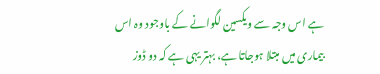ہے اس وجہ سے ویکسین لگوانے کے باوجود وہ اس بیماری میں مبتلا ہوجاتا ہے، بہتر یہی ہے کہ دو ڈوز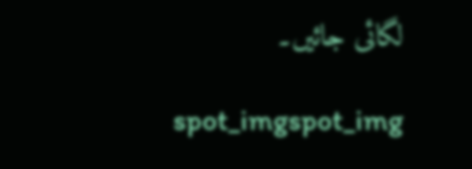لگائی جائیں۔

spot_imgspot_img